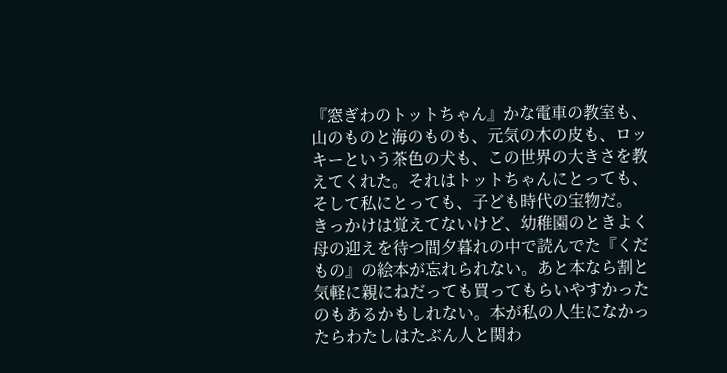『窓ぎわのトットちゃん』かな電車の教室も、山のものと海のものも、元気の木の皮も、ロッキーという茶色の犬も、この世界の大きさを教えてくれた。それはトットちゃんにとっても、そして私にとっても、子ども時代の宝物だ。
きっかけは覚えてないけど、幼稚園のときよく母の迎えを待つ間夕暮れの中で読んでた『くだもの』の絵本が忘れられない。あと本なら割と気軽に親にねだっても買ってもらいやすかったのもあるかもしれない。本が私の人生になかったらわたしはたぶん人と関わ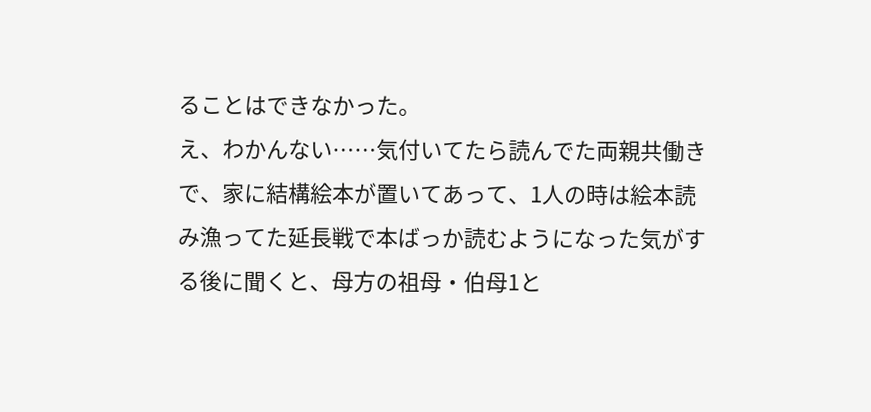ることはできなかった。
え、わかんない……気付いてたら読んでた両親共働きで、家に結構絵本が置いてあって、1人の時は絵本読み漁ってた延長戦で本ばっか読むようになった気がする後に聞くと、母方の祖母・伯母1と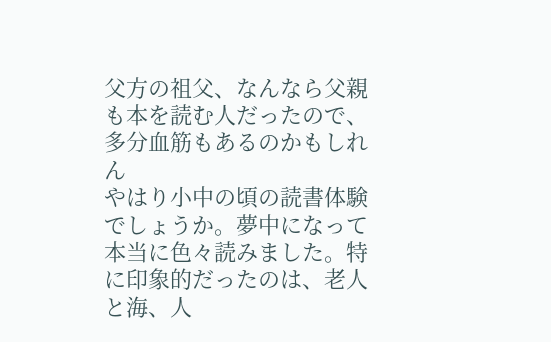父方の祖父、なんなら父親も本を読む人だったので、多分血筋もあるのかもしれん
やはり小中の頃の読書体験でしょうか。夢中になって本当に色々読みました。特に印象的だったのは、老人と海、人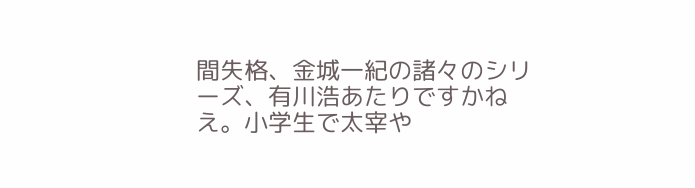間失格、金城一紀の諸々のシリーズ、有川浩あたりですかねえ。小学生で太宰や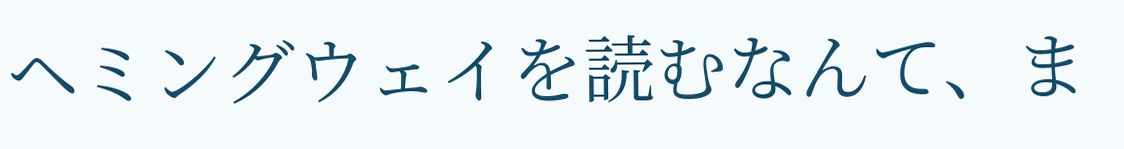ヘミングウェイを読むなんて、ま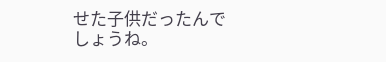せた子供だったんでしょうね。